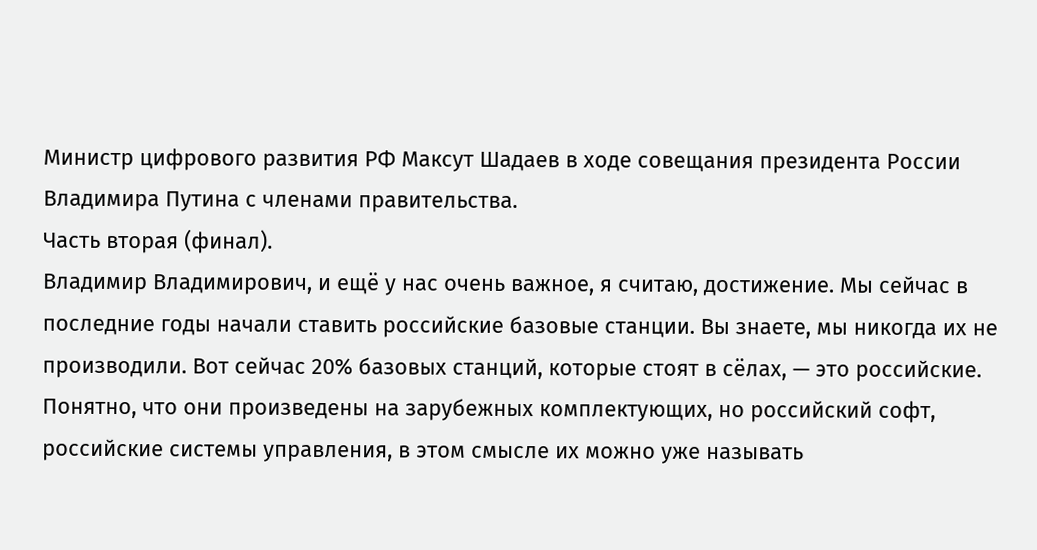Министр цифрового развития РФ Максут Шадаев в ходе совещания президента России Владимира Путина с членами правительства.
Часть вторая (финал).
Владимир Владимирович, и ещё у нас очень важное, я считаю, достижение. Мы сейчас в последние годы начали ставить российские базовые станции. Вы знаете, мы никогда их не производили. Вот сейчас 20% базовых станций, которые стоят в сёлах, — это российские. Понятно, что они произведены на зарубежных комплектующих, но российский софт, российские системы управления, в этом смысле их можно уже называть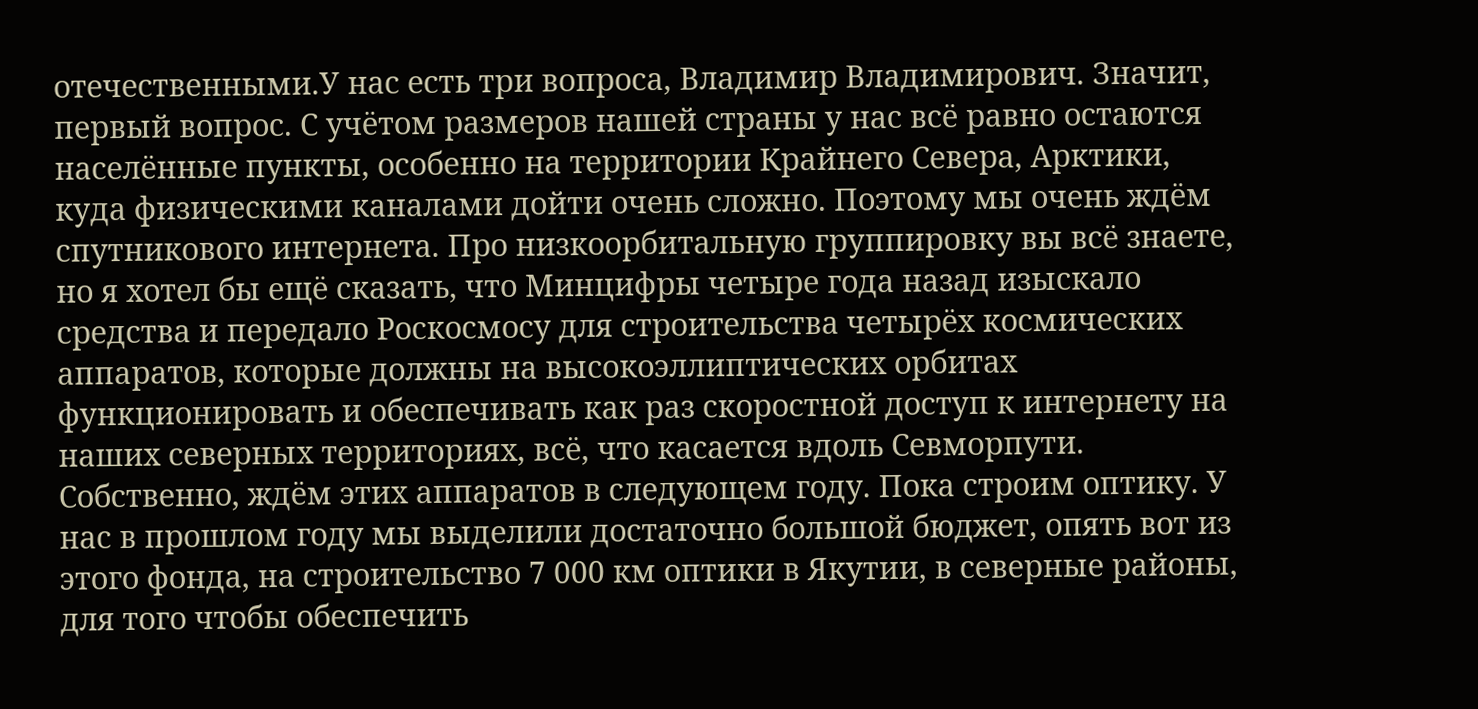отечественными.У нас есть три вопроса, Владимир Владимирович. Значит, первый вопрос. С учётом размеров нашей страны у нас всё равно остаются населённые пункты, особенно на территории Крайнего Севера, Арктики, куда физическими каналами дойти очень сложно. Поэтому мы очень ждём спутникового интернета. Про низкоорбитальную группировку вы всё знаете, но я хотел бы ещё сказать, что Минцифры четыре года назад изыскало средства и передало Роскосмосу для строительства четырёх космических аппаратов, которые должны на высокоэллиптических орбитах функционировать и обеспечивать как раз скоростной доступ к интернету на наших северных территориях, всё, что касается вдоль Севморпути. Собственно, ждём этих аппаратов в следующем году. Пока строим оптику. У нас в прошлом году мы выделили достаточно большой бюджет, опять вот из этого фонда, на строительство 7 000 км оптики в Якутии, в северные районы, для того чтобы обеспечить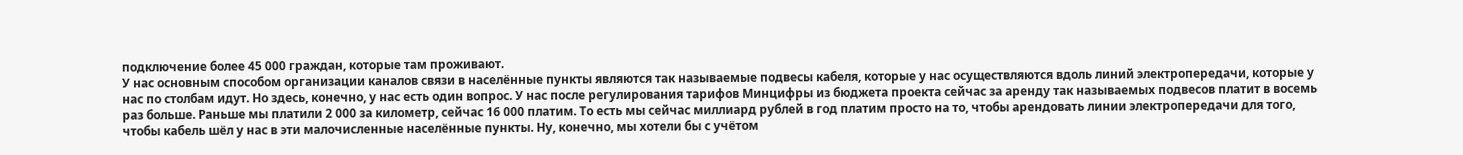подключение более 45 000 граждан, которые там проживают.
У нас основным способом организации каналов связи в населённые пункты являются так называемые подвесы кабеля, которые у нас осуществляются вдоль линий электропередачи, которые у нас по столбам идут. Но здесь, конечно, у нас есть один вопрос. У нас после регулирования тарифов Минцифры из бюджета проекта сейчас за аренду так называемых подвесов платит в восемь раз больше. Раньше мы платили 2 000 за километр, сейчас 16 000 платим. То есть мы сейчас миллиард рублей в год платим просто на то, чтобы арендовать линии электропередачи для того, чтобы кабель шёл у нас в эти малочисленные населённые пункты. Ну, конечно, мы хотели бы с учётом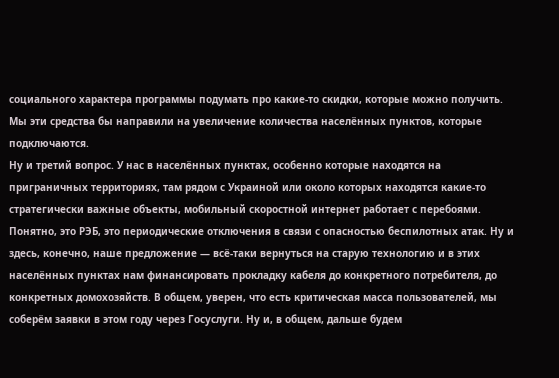социального характера программы подумать про какие-то скидки, которые можно получить. Мы эти средства бы направили на увеличение количества населённых пунктов, которые подключаются.
Ну и третий вопрос. У нас в населённых пунктах, особенно которые находятся на приграничных территориях, там рядом с Украиной или около которых находятся какие-то стратегически важные объекты, мобильный скоростной интернет работает с перебоями. Понятно, это РЭБ, это периодические отключения в связи с опасностью беспилотных атак. Ну и здесь, конечно, наше предложение — всё-таки вернуться на старую технологию и в этих населённых пунктах нам финансировать прокладку кабеля до конкретного потребителя, до конкретных домохозяйств. В общем, уверен, что есть критическая масса пользователей, мы соберём заявки в этом году через Госуслуги. Ну и, в общем, дальше будем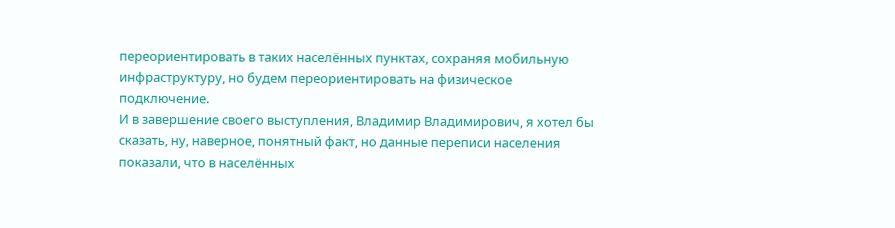переориентировать в таких населённых пунктах, сохраняя мобильную инфраструктуру, но будем переориентировать на физическое подключение.
И в завершение своего выступления, Владимир Владимирович, я хотел бы сказать, ну, наверное, понятный факт, но данные переписи населения показали, что в населённых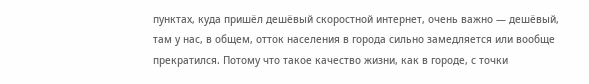пунктах, куда пришёл дешёвый скоростной интернет, очень важно — дешёвый, там у нас, в общем, отток населения в города сильно замедляется или вообще прекратился. Потому что такое качество жизни, как в городе, с точки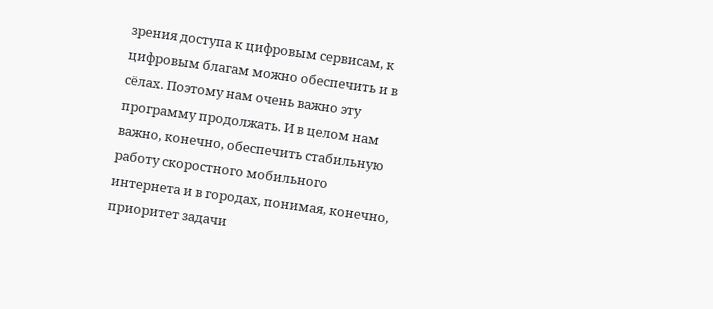зрения доступа к цифровым сервисам, к цифровым благам можно обеспечить и в сёлах. Поэтому нам очень важно эту программу продолжать. И в целом нам важно, конечно, обеспечить стабильную работу скоростного мобильного интернета и в городах, понимая, конечно, приоритет задачи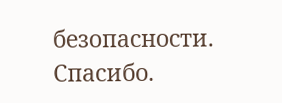безопасности.
Спасибо.